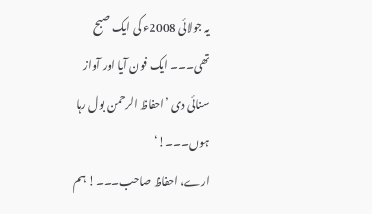یہ جولائی 2008ء کی ایک صبح تھی۔۔۔ ایک فون آیا اور آواز سنائی دی ’احفاظ الرحمن بول رہا ہوں۔۔۔!‘
ارے، احفاظ صاحب۔۔۔! ہم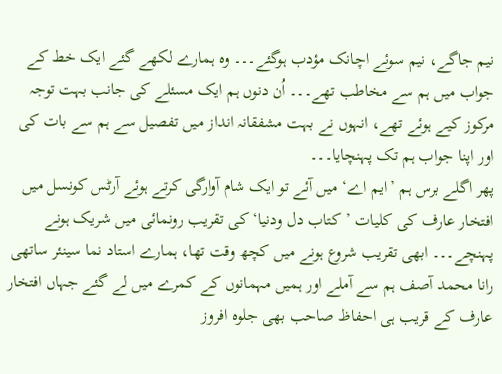نیم جاگے، نیم سوئے اچانک مؤدب ہوگئے۔۔۔ وہ ہمارے لکھے گئے ایک خط کے جواب میں ہم سے مخاطب تھے۔۔۔ اُن دنوں ہم ایک مسئلے کی جانب بہت توجہ مرکوز کیے ہوئے تھے، انہوں نے بہت مشفقانہ انداز میں تفصیل سے ہم سے بات کی اور اپنا جواب ہم تک پہنچایا۔۔۔
پھر اگلے برس ہم ’ایم اے‘ میں آئے تو ایک شام آوارگی کرتے ہوئے آرٹس کونسل میں افتخار عارف کی کلیات ’کتاب دل ودنیا‘ کی تقریب رونمائی میں شریک ہونے پہنچے۔۔۔ ابھی تقریب شروع ہونے میں کچھ وقت تھا، ہمارے استاد نما سینئر ساتھی رانا محمد آصف ہم سے آملے اور ہمیں مہمانوں کے کمرے میں لے گئے جہاں افتخار عارف کے قریب ہی احفاظ صاحب بھی جلوہ افروز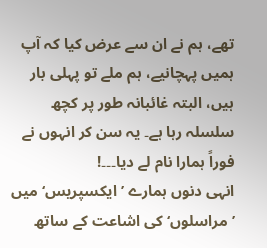تھے، ہم نے ان سے عرض کیا کہ آپ ہمیں پہچانیے، ہم ملے تو پہلی بار ہیں، البتہ غائبانہ طور پر کچھ سلسلہ رہا ہے۔ یہ سن کر انہوں نے فوراً ہمارا نام لے دیا۔۔۔!
انہی دنوں ہمارے ’ایکسپریس‘ میں ’مراسلوں‘ کی اشاعت کے ساتھ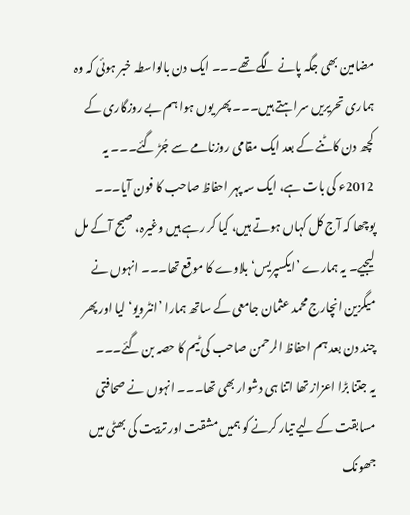مضامین بھی جگہ پانے لگے تھے۔۔۔ ایک دن بالواسطہ خبر ہوئی کہ وہ ہماری تحریریں سراہتے ہیں۔۔۔ پھر یوں ہوا ہم بے روزگاری کے کچھ دن کاٹنے کے بعد ایک مقامی روزنامے سے جُڑ گئے۔۔۔ یہ 2012ء کی بات ہے، ایک سہ پہر احفاظ صاحب کا فون آیا۔۔۔ پوچھا کہ آج کل کہاں ہوتے ہیں، کیا کر رہے ہیں وغیرہ، صبح آکے مل لیجیے۔ یہ ہمارے ’ایکسپریس‘ بلاوے کا موقع تھا۔۔۔ انہوں نے میگزین انچارج محمد عثمان جامعی کے ساتھ ہمارا ’انٹرویو‘ لیا اور پھر چند دن بعد ہم احفاظ الرحمن صاحب کی ٹیم کا حصہ بن گئے۔۔۔
یہ جتنا بڑا اعزاز تھا اتنا ہی دشوار بھی تھا۔۔۔ انہوں نے صحافتی مسابقت کے لیے تیار کرنے کو ہمیں مشقت اور تربیت کی بھٹی میں جھونک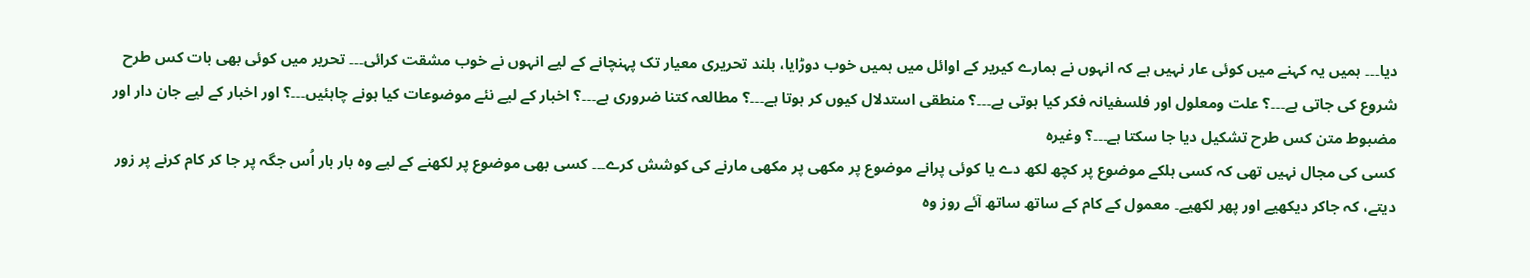دیا۔۔۔ ہمیں یہ کہنے میں کوئی عار نہیں ہے کہ انہوں نے ہمارے کیریر کے اوائل میں ہمیں خوب دوڑایا، بلند تحریری معیار تک پہنچانے کے لیے انہوں نے خوب مشقت کرائی۔۔۔ تحریر میں کوئی بھی بات کس طرح شروع کی جاتی ہے۔۔۔؟ علت ومعلول اور فلسفیانہ فکر کیا ہوتی ہے۔۔۔؟ منطقی استدلال کیوں کر ہوتا ہے۔۔۔؟ مطالعہ کتنا ضروری ہے۔۔۔؟ اخبار کے لیے نئے موضوعات کیا ہونے چاہئیں۔۔۔؟ اور اخبار کے لیے جان دار اور مضبوط متن کس طرح تشکیل دیا جا سکتا ہے۔۔۔؟ وغیرہ
کسی کی مجال نہیں تھی کہ کسی ہلکے موضوع پر کچھ لکھ دے یا کوئی پرانے موضوع پر مکھی پر مکھی مارنے کی کوشش کرے۔۔۔ کسی بھی موضوع پر لکھنے کے لیے وہ بار بار اُس جگہ پر جا کر کام کرنے پر زور دیتے، کہ جاکر دیکھیے اور پھر لکھیے۔ معمول کے کام کے ساتھ ساتھ آئے روز وہ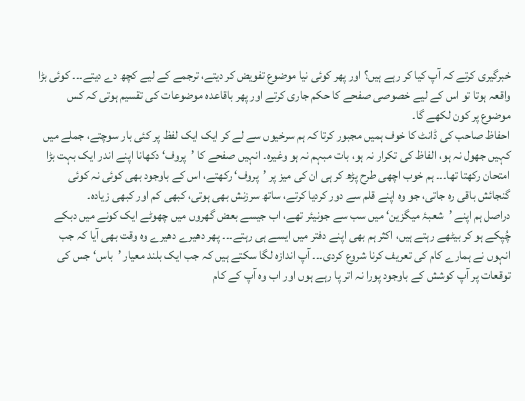خبرگیری کرتے کہ آپ کیا کر رہے ہیں؟ اور پھر کوئی نیا موضوع تفویض کر دیتے، ترجمے کے لیے کچھ دے دیتے۔۔۔ کوئی بڑا واقعہ ہوتا تو اس کے لیے خصوصی صفحے کا حکم جاری کرتے اور پھر باقاعدہ موضوعات کی تقسیم ہوتی کہ کس موضوع پر کون لکھے گا۔
احفاظ صاحب کی ڈانٹ کا خوف ہمیں مجبور کرتا کہ ہم سرخیوں سے لے کر ایک ایک لفظ پر کئی بار سوچتے، جملے میں کہیں جھول نہ ہو، الفاظ کی تکرار نہ ہو، بات مبہم نہ ہو وغیرہ۔ انہیں صفحے کا ’پروف‘ دکھانا اپنے اندر ایک بہت بڑا امتحان رکھتا تھا۔۔۔ ہم خوب اچھی طرح پڑھ کر ہی ان کی میز پر ’پروف‘ رکھتے، اس کے باوجود بھی کوئی نہ کوئی گنجائش باقی رہ جاتی، جو وہ اپنے قلم سے دور کردیا کرتے، ساتھ سرزنش بھی ہوتی، کبھی کم اور کبھی زیادہ۔
دراصل ہم اپنے ’شعبۂ میگزین‘ میں سب سے جونیئر تھے، اب جیسے بعض گھروں میں چھوٹے ایک کونے میں دبکے چُپکے ہو کر بیٹھے رہتے ہیں، اکثر ہم بھی اپنے دفتر میں ایسے ہی رہتے۔۔۔ پھر دھیرے دھیرے وہ وقت بھی آیا کہ جب انہوں نے ہمارے کام کی تعریف کرنا شروع کردی۔۔۔ آپ اندازہ لگا سکتے ہیں کہ جب ایک بلند معیار ’باس‘ جس کی توقعات پر آپ کوشش کے باوجود پورا نہ اتر پا رہے ہوں اور اب وہ آپ کے کام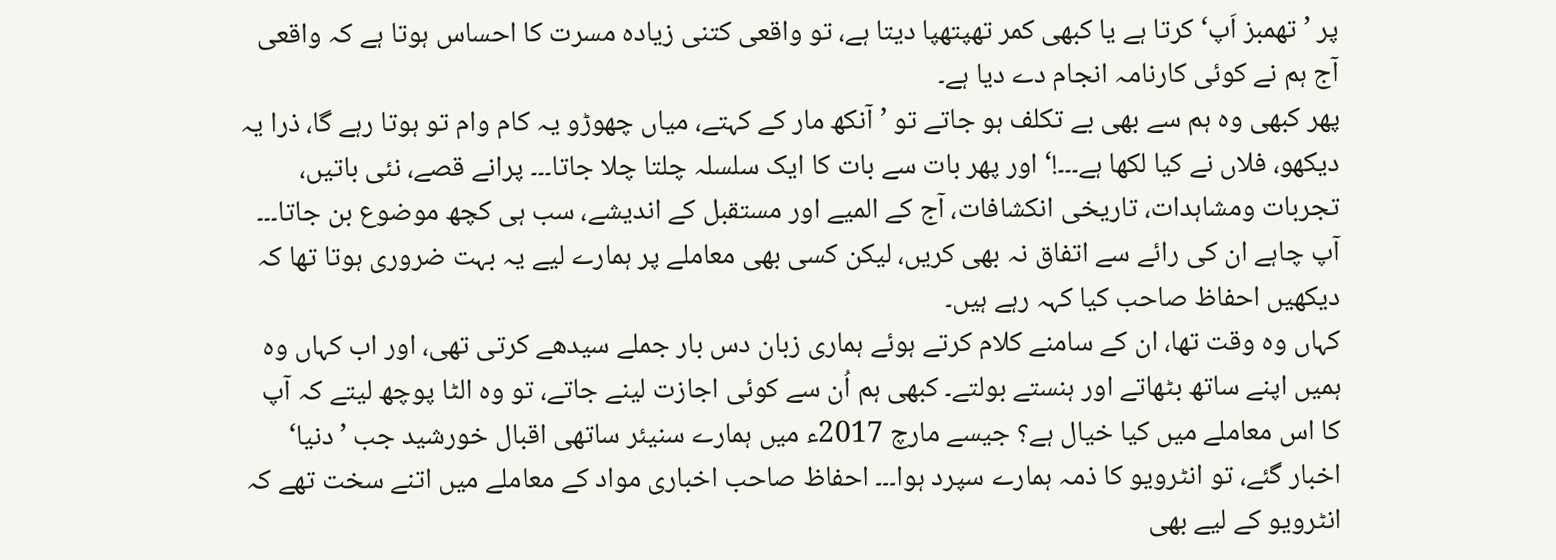پر ’تھمبز اَپ‘ کرتا ہے یا کبھی کمر تھپتھپا دیتا ہے، تو واقعی کتنی زیادہ مسرت کا احساس ہوتا ہے کہ واقعی آج ہم نے کوئی کارنامہ انجام دے دیا ہے۔
پھر کبھی وہ ہم سے بھی بے تکلف ہو جاتے تو ’آنکھ مار کے کہتے، میاں چھوڑو یہ کام وام تو ہوتا رہے گا، ذرا یہ دیکھو، فلاں نے کیا لکھا ہے۔۔۔!‘ اور پھر بات سے بات کا ایک سلسلہ چلتا چلا جاتا۔۔۔ پرانے قصے، نئی باتیں، تجربات ومشاہدات، تاریخی انکشافات، آج کے المیے اور مستقبل کے اندیشے، سب ہی کچھ موضوع بن جاتا۔۔۔ آپ چاہے ان کی رائے سے اتفاق نہ بھی کریں، لیکن کسی بھی معاملے پر ہمارے لیے یہ بہت ضروری ہوتا تھا کہ دیکھیں احفاظ صاحب کیا کہہ رہے ہیں۔
کہاں وہ وقت تھا، ان کے سامنے کلام کرتے ہوئے ہماری زبان دس بار جملے سیدھے کرتی تھی، اور اب کہاں وہ ہمیں اپنے ساتھ بٹھاتے اور ہنستے بولتے۔ کبھی ہم اُن سے کوئی اجازت لینے جاتے، تو وہ الٹا پوچھ لیتے کہ آپ کا اس معاملے میں کیا خیال ہے؟ جیسے مارچ 2017ء میں ہمارے سنیئر ساتھی اقبال خورشید جب ’دنیا‘ اخبار گئے، تو انٹرویو کا ذمہ ہمارے سپرد ہوا۔۔۔ احفاظ صاحب اخباری مواد کے معاملے میں اتنے سخت تھے کہ انٹرویو کے لیے بھی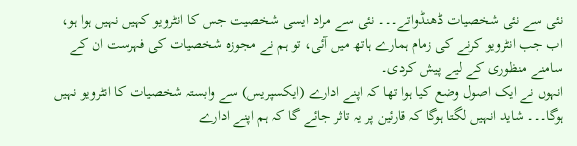نئی سے نئی شخصیات ڈھنڈواتے۔۔۔ نئی سے مراد ایسی شخصیت جس کا انٹرویو کہیں نہیں ہوا ہو، اب جب انٹرویو کرنے کی زمام ہمارے ہاتھ میں آئی، تو ہم نے مجوزہ شخصیات کی فہرست ان کے سامنے منظوری کے لیے پیش کردی۔
انہوں نے ایک اصول وضع کیا ہوا تھا کہ اپنے ادارے (ایکسپریس) سے وابستہ شخصیات کا انٹرویو نہیں ہوگا۔۔۔ شاید انہیں لگتا ہوگا کہ قارئین پر یہ تاثر جائے گا کہ ہم اپنے ادارے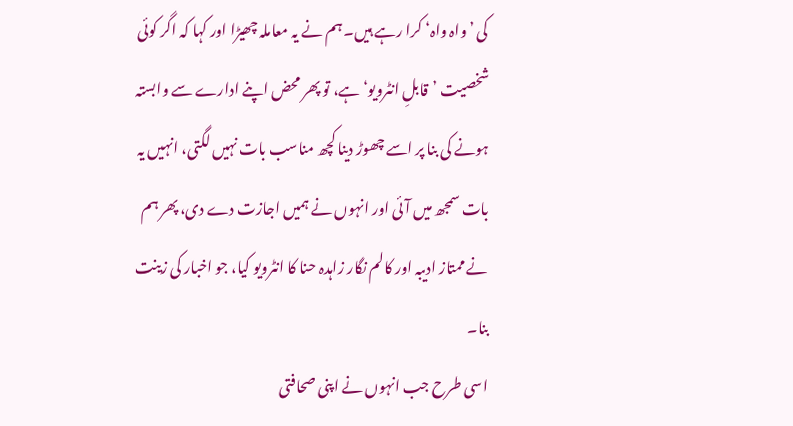کی ’واہ واہ‘ کرا رہے ہیں۔ ہم نے یہ معاملہ چھیڑا اور کہا کہ اگر کوئی شخصیت ’قابلِ انٹرویو‘ ہے، تو پھر محض اپنے ادارے سے وابستہ ہونے کی بنا پر اسے چھوڑ دینا کچھ مناسب بات نہیں لگتی، انہیں یہ بات سمجھ میں آئی اور انہوں نے ہمیں اجازت دے دی، پھر ہم نے ممتاز ادیبہ اور کالم نگار زاہدہ حنا کا انٹرویو کیا، جو اخبار کی زینت بنا۔
اسی طرح جب انہوں نے اپنی صحافتی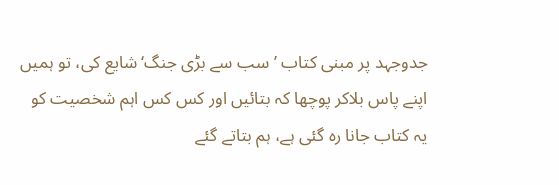جدوجہد پر مبنی کتاب ’سب سے بڑی جنگ‘ شایع کی، تو ہمیں اپنے پاس بلاکر پوچھا کہ بتائیں اور کس کس اہم شخصیت کو یہ کتاب جانا رہ گئی ہے، ہم بتاتے گئے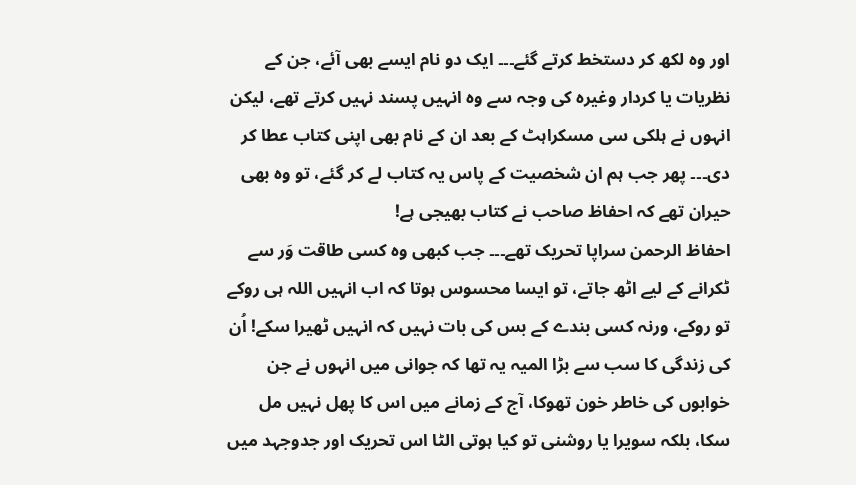اور وہ لکھ کر دستخط کرتے گئے۔۔۔ ایک دو نام ایسے بھی آئے، جن کے نظریات یا کردار وغیرہ کی وجہ سے وہ انہیں پسند نہیں کرتے تھے، لیکن انہوں نے ہلکی سی مسکراہٹ کے بعد ان کے نام بھی اپنی کتاب عطا کر دی۔۔۔ پھر جب ہم ان شخصیت کے پاس یہ کتاب لے کر گئے، تو وہ بھی حیران تھے کہ احفاظ صاحب نے کتاب بھیجی ہے!
احفاظ الرحمن سراپا تحریک تھے۔۔۔ جب کبھی وہ کسی طاقت وَر سے ٹکرانے کے لیے اٹھ جاتے، تو ایسا محسوس ہوتا کہ اب انہیں اللہ ہی روکے تو روکے، ورنہ کسی بندے کے بس کی بات نہیں کہ انہیں ٹھیرا سکے! اُن کی زندگی کا سب سے بڑا المیہ یہ تھا کہ جوانی میں انہوں نے جن خوابوں کی خاطر خون تھوکا، آج کے زمانے میں اس کا پھل نہیں مل سکا، بلکہ سویرا یا روشنی تو کیا ہوتی الٹا اس تحریک اور جدوجہد میں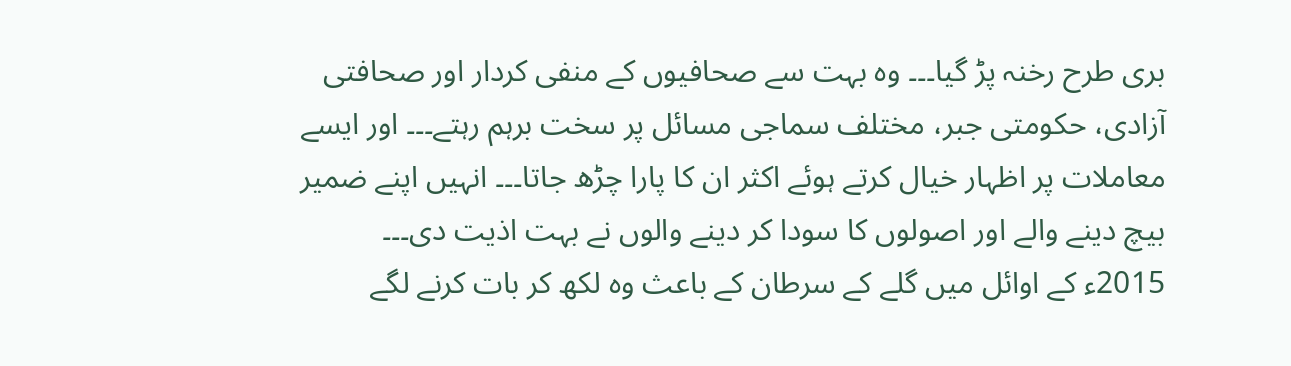بری طرح رخنہ پڑ گیا۔۔۔ وہ بہت سے صحافیوں کے منفی کردار اور صحافتی آزادی، حکومتی جبر، مختلف سماجی مسائل پر سخت برہم رہتے۔۔۔ اور ایسے معاملات پر اظہار خیال کرتے ہوئے اکثر ان کا پارا چڑھ جاتا۔۔۔ انہیں اپنے ضمیر بیچ دینے والے اور اصولوں کا سودا کر دینے والوں نے بہت اذیت دی۔۔۔
2015ء کے اوائل میں گلے کے سرطان کے باعث وہ لکھ کر بات کرنے لگے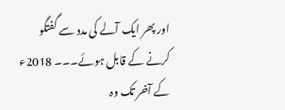اور پھر ایک آلے کی مدد سے گفتگو کرنے کے قابل ہوئے۔۔۔ 2018ء کے آخر تک وہ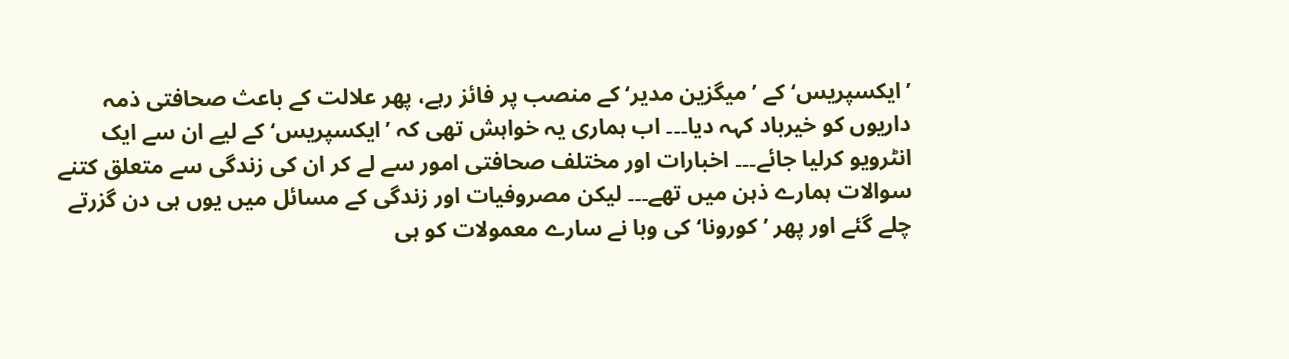’ایکسپریس‘ کے ’میگزین مدیر‘ کے منصب پر فائز رہے، پھر علالت کے باعث صحافتی ذمہ داریوں کو خیرباد کہہ دیا۔۔۔ اب ہماری یہ خواہش تھی کہ ’ایکسپریس‘ کے لیے ان سے ایک انٹرویو کرلیا جائے۔۔۔ اخبارات اور مختلف صحافتی امور سے لے کر ان کی زندگی سے متعلق کتنے سوالات ہمارے ذہن میں تھے۔۔۔ لیکن مصروفیات اور زندگی کے مسائل میں یوں ہی دن گزرتے چلے گئے اور پھر ’کورونا‘ کی وبا نے سارے معمولات کو ہی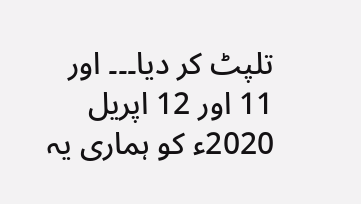تلپٹ کر دیا۔۔۔ اور 11 اور 12 اپریل 2020ء کو ہماری یہ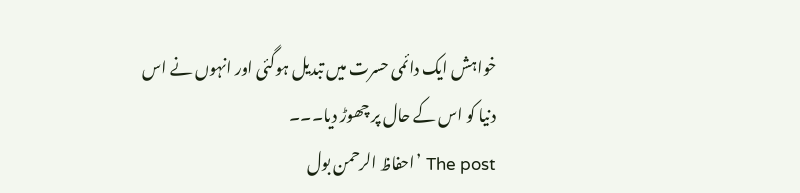خواہش ایک دائمی حسرت میں تبدیل ہوگئی اور انہوں نے اس دنیا کو اس کے حال پر چھوڑ دیا۔۔۔
The post ’احفاظ الرحمن بول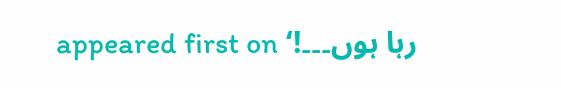رہا ہوں۔۔۔!‘ appeared first on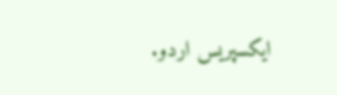ایکسپریس اردو.